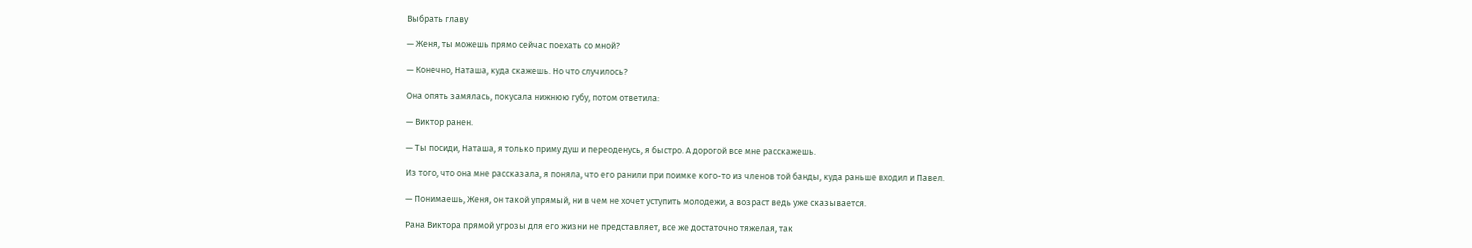Выбрать главу

— Женя, ты можешь прямо сейчас поехать со мной?

— Конечно, Наташа, куда скажешь. Но что случилось?

Она опять замялась, покусала нижнюю губу, потом ответила:

— Виктор ранен.

— Ты посиди, Наташа, я только приму душ и переоденусь, я быстро. А дорогой все мне расскажешь.

Из того, что она мне рассказала, я поняла, что его ранили при поимке кого-то из членов той банды, куда раньше входил и Павел.

— Понимаешь, Женя, он такой упрямый, ни в чем не хочет уступить молодежи, а возраст ведь уже сказывается.

Рана Виктора прямой угрозы для его жизни не представляет, все же достаточно тяжелая, так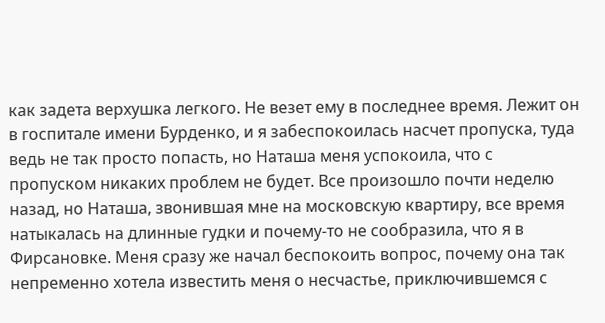как задета верхушка легкого. Не везет ему в последнее время. Лежит он в госпитале имени Бурденко, и я забеспокоилась насчет пропуска, туда ведь не так просто попасть, но Наташа меня успокоила, что с пропуском никаких проблем не будет. Все произошло почти неделю назад, но Наташа, звонившая мне на московскую квартиру, все время натыкалась на длинные гудки и почему-то не сообразила, что я в Фирсановке. Меня сразу же начал беспокоить вопрос, почему она так непременно хотела известить меня о несчастье, приключившемся с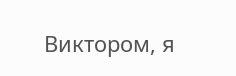Виктором, я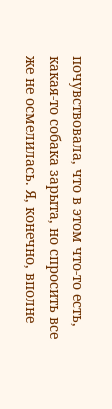почувствовала, что в этом что-то есть, какая-то собака зарыта, но спросить все же не осмелилась. Я, конечно, вполне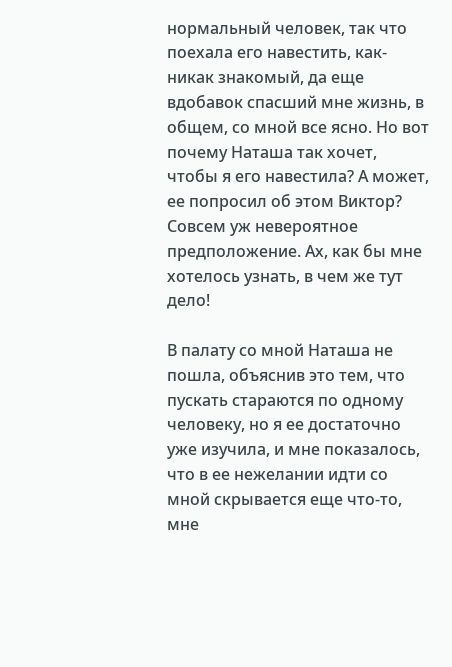нормальный человек, так что поехала его навестить, как-никак знакомый, да еще вдобавок спасший мне жизнь, в общем, со мной все ясно. Но вот почему Наташа так хочет, чтобы я его навестила? А может, ее попросил об этом Виктор? Совсем уж невероятное предположение. Ах, как бы мне хотелось узнать, в чем же тут дело!

В палату со мной Наташа не пошла, объяснив это тем, что пускать стараются по одному человеку, но я ее достаточно уже изучила, и мне показалось, что в ее нежелании идти со мной скрывается еще что-то, мне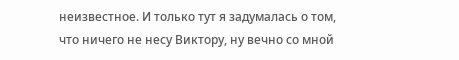неизвестное. И только тут я задумалась о том, что ничего не несу Виктору, ну вечно со мной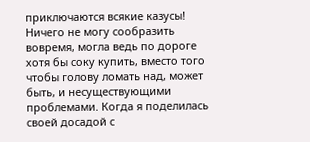приключаются всякие казусы! Ничего не могу сообразить вовремя, могла ведь по дороге хотя бы соку купить, вместо того чтобы голову ломать над, может быть, и несуществующими проблемами. Когда я поделилась своей досадой с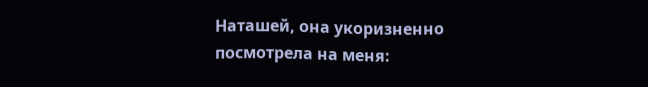Наташей, она укоризненно посмотрела на меня: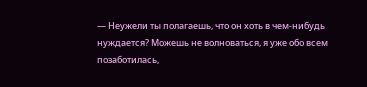— Неужели ты полагаешь, что он хоть в чем-нибудь нуждается? Можешь не волноваться, я уже обо всем позаботилась,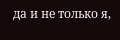да и не только я,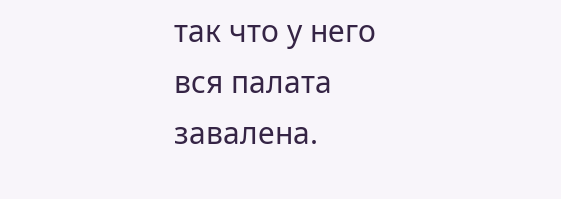так что у него вся палата завалена.